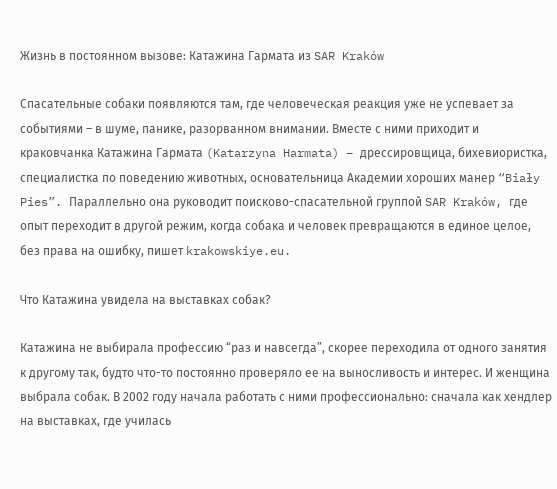Жизнь в постоянном вызове: Катажина Гармата из SAR Kraków

Спасательные собаки появляются там, где человеческая реакция уже не успевает за событиями – в шуме, панике, разорванном внимании. Вместе с ними приходит и краковчанка Катажина Гармата (Katarzyna Harmata) – дрессировщица, бихевиористка, специалистка по поведению животных, основательница Академии хороших манер “Biały Pies”. Параллельно она руководит поисково-спасательной группой SAR Kraków, где опыт переходит в другой режим, когда собака и человек превращаются в единое целое, без права на ошибку, пишет krakowskiye.eu.

Что Катажина увидела на выставках собак?

Катажина не выбирала профессию “раз и навсегда”, скорее переходила от одного занятия к другому так, будто что-то постоянно проверяло ее на выносливость и интерес. И женщина выбрала собак. В 2002 году начала работать с ними профессионально: сначала как хендлер на выставках, где училась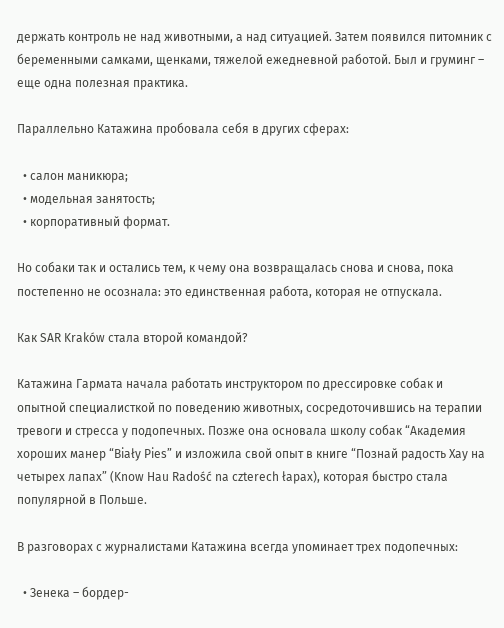держать контроль не над животными, а над ситуацией. Затем появился питомник с беременными самками, щенками, тяжелой ежедневной работой. Был и груминг – еще одна полезная практика.

Параллельно Катажина пробовала себя в других сферах:

  • салон маникюра;
  • модельная занятость;
  • корпоративный формат.

Но собаки так и остались тем, к чему она возвращалась снова и снова, пока постепенно не осознала: это единственная работа, которая не отпускала.

Как SAR Kraków стала второй командой?

Катажина Гармата начала работать инструктором по дрессировке собак и опытной специалисткой по поведению животных, сосредоточившись на терапии тревоги и стресса у подопечных. Позже она основала школу собак “Академия хороших манер “Biały Pies” и изложила свой опыт в книге “Познай радость Хау на четырех лапах” (Know Hau Radość na czterech łapах), которая быстро стала популярной в Польше.

В разговорах с журналистами Катажина всегда упоминает трех подопечных:

  • Зенека – бордер-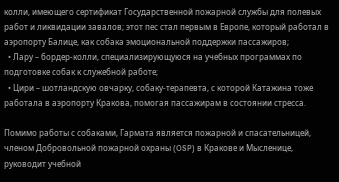колли, имеющего сертификат Государственной пожарной службы для полевых работ и ликвидации завалов; этот пес стал первым в Европе, который работал в аэропорту Балице, как собака эмоциональной поддержки пассажиров;
  • Лару – бордер-колли, специализирующуюся на учебных программах по подготовке собак к служебной работе;
  • Цири – шотландскую овчарку, собаку-терапевта, с которой Катажина тоже работала в аэропорту Кракова, помогая пассажирам в состоянии стресса.

Помимо работы с собаками, Гармата является пожарной и спасательницей, членом Добровольной пожарной охраны (OSP) в Кракове и Мысленице, руководит учебной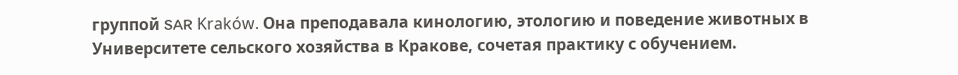группой SAR Kraków. Она преподавала кинологию, этологию и поведение животных в Университете сельского хозяйства в Кракове, сочетая практику с обучением.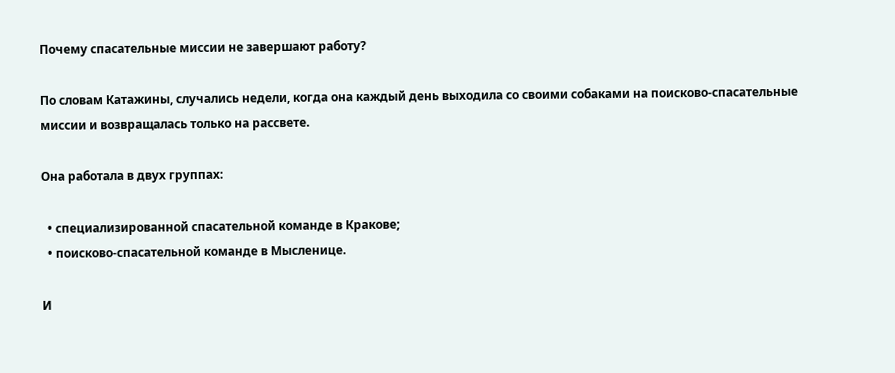Почему спасательные миссии не завершают работу?

По словам Катажины, случались недели, когда она каждый день выходила со своими собаками на поисково-спасательные миссии и возвращалась только на рассвете.

Она работала в двух группах:

  • специализированной спасательной команде в Кракове;
  • поисково-спасательной команде в Мысленице.

И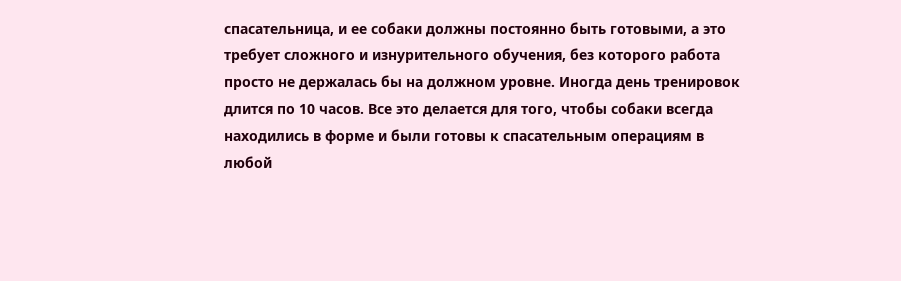спасательница, и ее собаки должны постоянно быть готовыми, а это требует сложного и изнурительного обучения, без которого работа просто не держалась бы на должном уровне. Иногда день тренировок длится по 10 часов. Все это делается для того, чтобы собаки всегда находились в форме и были готовы к спасательным операциям в любой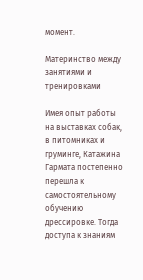момент.

Материнство между занятиями и тренировками

Имея опыт работы на выставках собак, в питомниках и груминге, Катажина Гармата постепенно перешла к самостоятельному обучению дрессировке. Тогда доступа к знаниям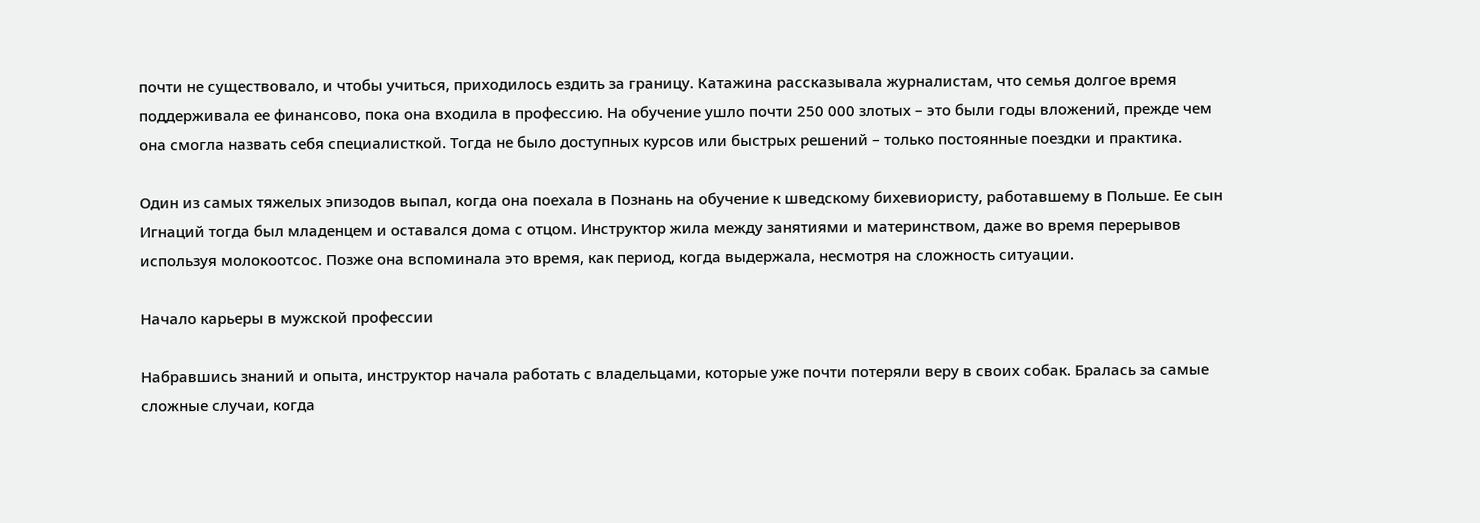почти не существовало, и чтобы учиться, приходилось ездить за границу. Катажина рассказывала журналистам, что семья долгое время поддерживала ее финансово, пока она входила в профессию. На обучение ушло почти 250 000 злотых – это были годы вложений, прежде чем она смогла назвать себя специалисткой. Тогда не было доступных курсов или быстрых решений – только постоянные поездки и практика.

Один из самых тяжелых эпизодов выпал, когда она поехала в Познань на обучение к шведскому бихевиористу, работавшему в Польше. Ее сын Игнаций тогда был младенцем и оставался дома с отцом. Инструктор жила между занятиями и материнством, даже во время перерывов используя молокоотсос. Позже она вспоминала это время, как период, когда выдержала, несмотря на сложность ситуации.

Начало карьеры в мужской профессии

Набравшись знаний и опыта, инструктор начала работать с владельцами, которые уже почти потеряли веру в своих собак. Бралась за самые сложные случаи, когда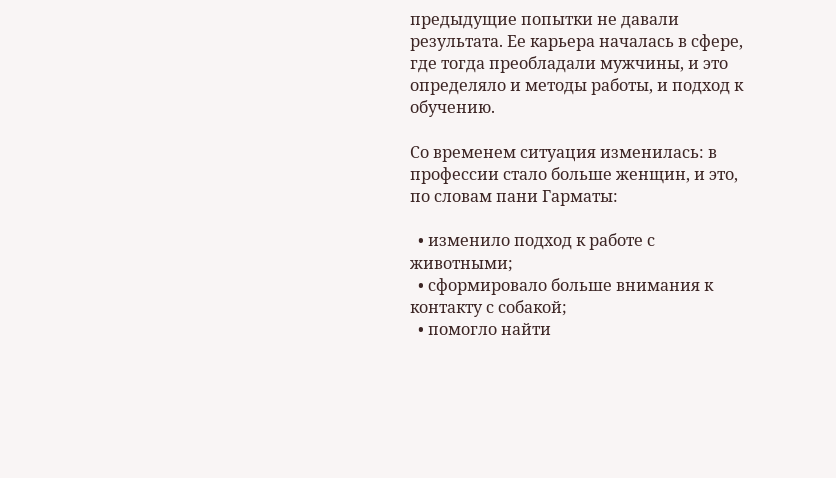предыдущие попытки не давали результата. Ее карьера началась в сфере, где тогда преобладали мужчины, и это определяло и методы работы, и подход к обучению.

Со временем ситуация изменилась: в профессии стало больше женщин, и это, по словам пани Гарматы:

  • изменило подход к работе с животными;
  • сформировало больше внимания к контакту с собакой;
  • помогло найти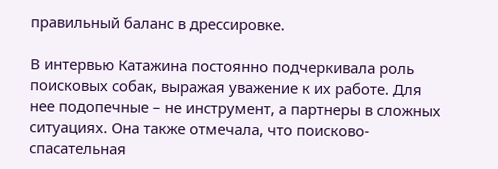правильный баланс в дрессировке.

В интервью Катажина постоянно подчеркивала роль поисковых собак, выражая уважение к их работе. Для нее подопечные – не инструмент, а партнеры в сложных ситуациях. Она также отмечала, что поисково-спасательная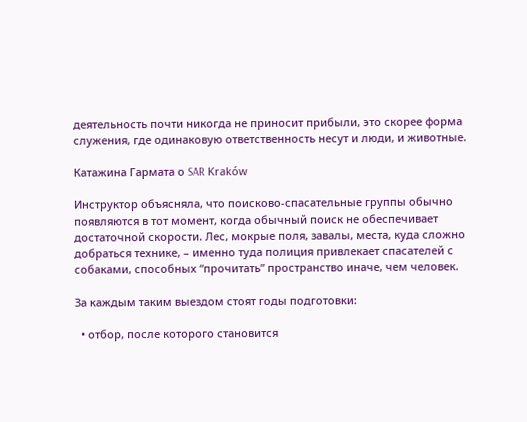деятельность почти никогда не приносит прибыли, это скорее форма служения, где одинаковую ответственность несут и люди, и животные.

Катажина Гармата о SAR Kraków

Инструктор объясняла, что поисково-спасательные группы обычно появляются в тот момент, когда обычный поиск не обеспечивает достаточной скорости. Лес, мокрые поля, завалы, места, куда сложно добраться технике, – именно туда полиция привлекает спасателей с собаками, способных “прочитать” пространство иначе, чем человек.

За каждым таким выездом стоят годы подготовки:

  • отбор, после которого становится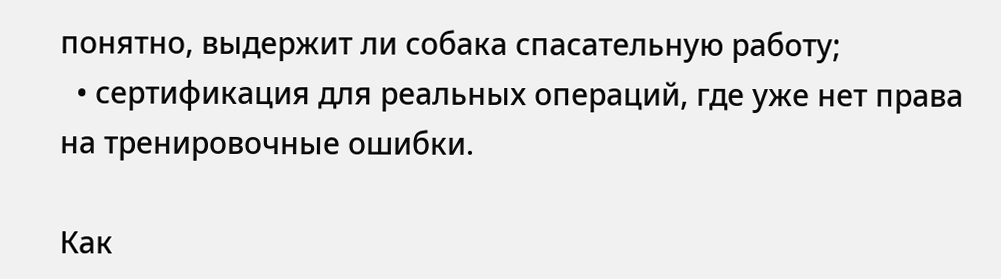понятно, выдержит ли собака спасательную работу;
  • сертификация для реальных операций, где уже нет права на тренировочные ошибки.

Как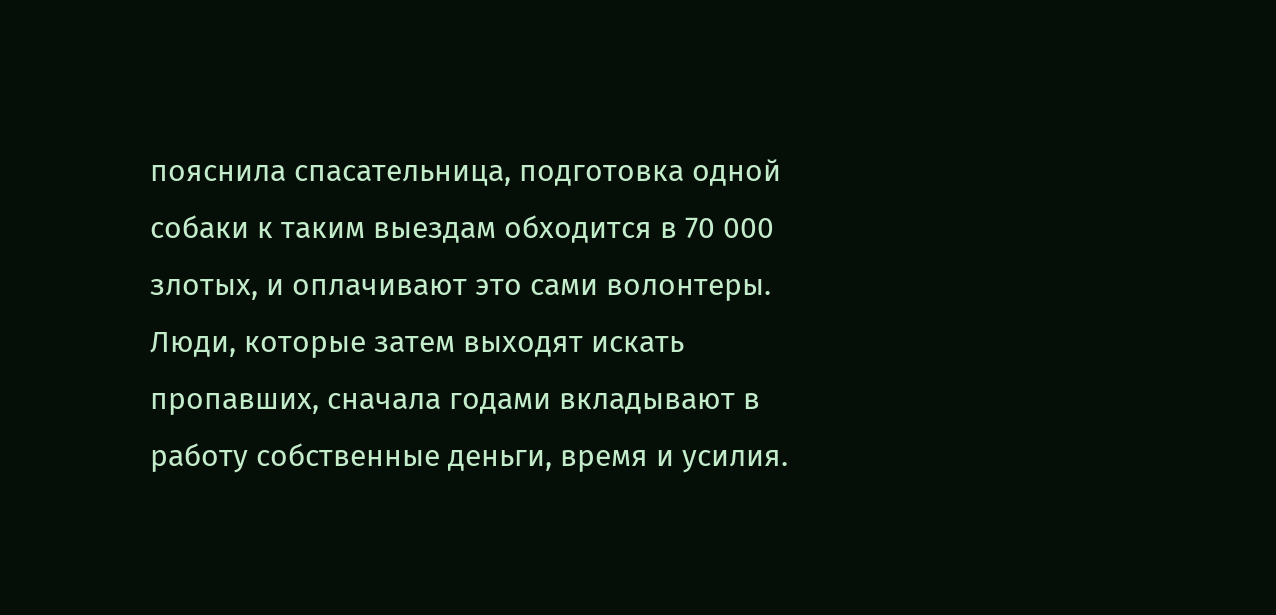пояснила спасательница, подготовка одной собаки к таким выездам обходится в 70 000 злотых, и оплачивают это сами волонтеры. Люди, которые затем выходят искать пропавших, сначала годами вкладывают в работу собственные деньги, время и усилия.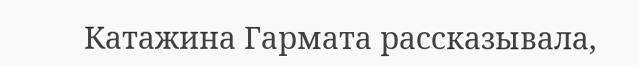Катажина Гармата рассказывала,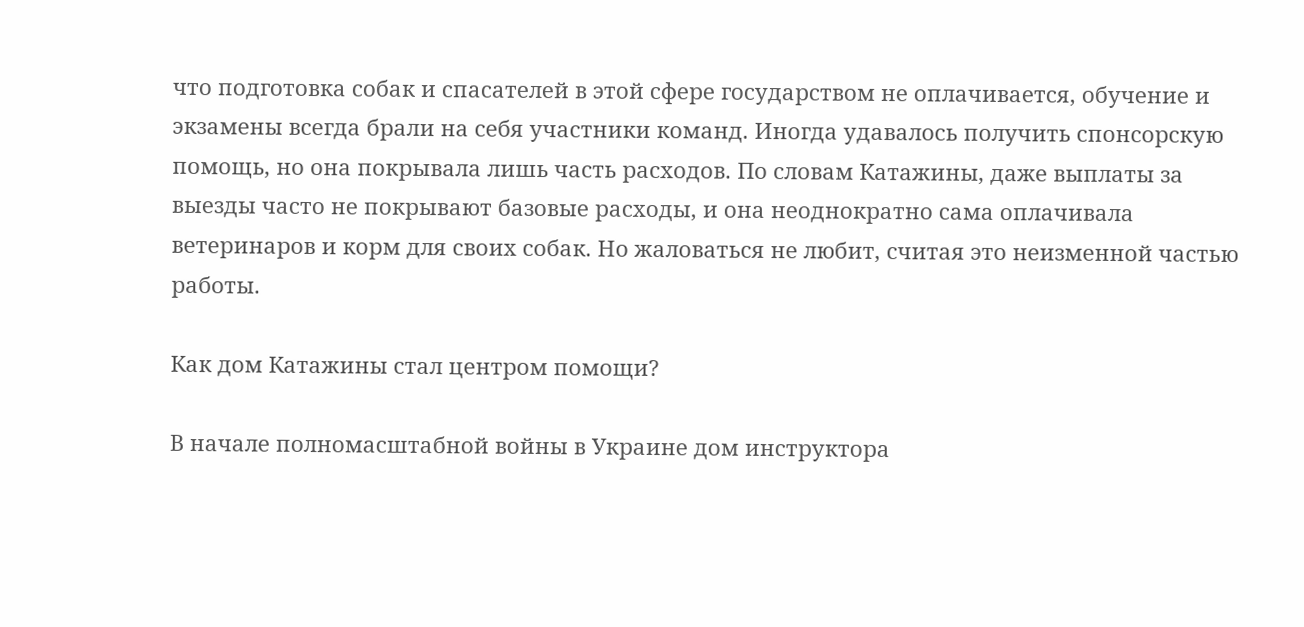что подготовка собак и спасателей в этой сфере государством не оплачивается, обучение и экзамены всегда брали на себя участники команд. Иногда удавалось получить спонсорскую помощь, но она покрывала лишь часть расходов. По словам Катажины, даже выплаты за выезды часто не покрывают базовые расходы, и она неоднократно сама оплачивала ветеринаров и корм для своих собак. Но жаловаться не любит, считая это неизменной частью работы.

Как дом Катажины стал центром помощи?

В начале полномасштабной войны в Украине дом инструктора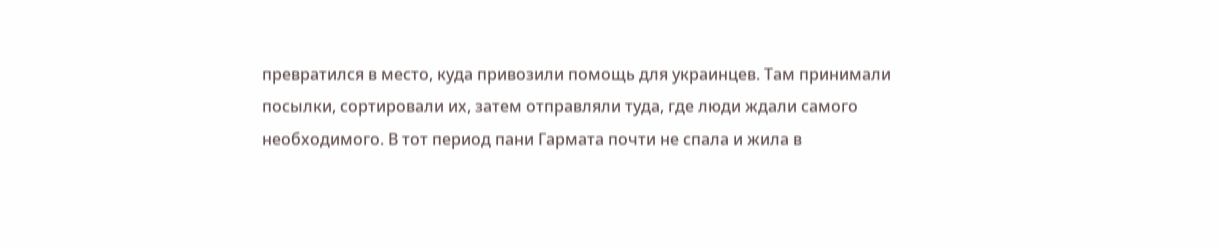превратился в место, куда привозили помощь для украинцев. Там принимали посылки, сортировали их, затем отправляли туда, где люди ждали самого необходимого. В тот период пани Гармата почти не спала и жила в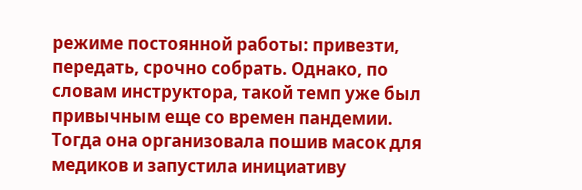режиме постоянной работы: привезти, передать, срочно собрать. Однако, по словам инструктора, такой темп уже был привычным еще со времен пандемии. Тогда она организовала пошив масок для медиков и запустила инициативу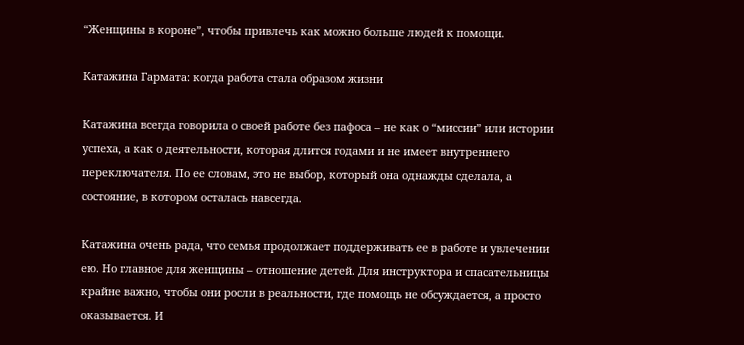“Женщины в короне”, чтобы привлечь как можно больше людей к помощи.

Катажина Гармата: когда работа стала образом жизни

Катажина всегда говорила о своей работе без пафоса – не как о “миссии” или истории успеха, а как о деятельности, которая длится годами и не имеет внутреннего переключателя. По ее словам, это не выбор, который она однажды сделала, а состояние, в котором осталась навсегда.

Катажина очень рада, что семья продолжает поддерживать ее в работе и увлечении ею. Но главное для женщины – отношение детей. Для инструктора и спасательницы крайне важно, чтобы они росли в реальности, где помощь не обсуждается, а просто оказывается. И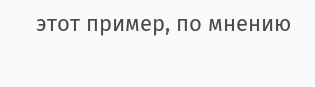этот пример, по мнению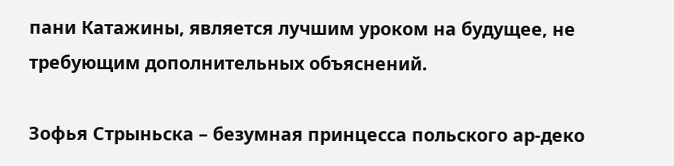пани Катажины, является лучшим уроком на будущее, не требующим дополнительных объяснений.

Зофья Стрыньска – безумная принцесса польского ар-деко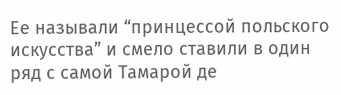Ее называли “принцессой польского искусства” и смело ставили в один ряд с самой Тамарой де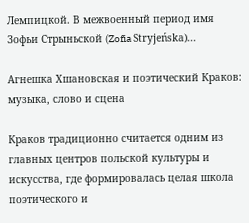Лемпицкой. В межвоенный период имя Зофьи Стрыньской (Zofia Stryjeńska)...

Агнешка Хшановская и поэтический Краков: музыка, слово и сцена

Краков традиционно считается одним из главных центров польской культуры и искусства, где формировалась целая школа поэтического и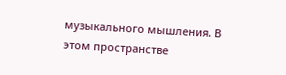музыкального мышления. В этом пространстве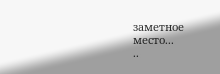заметное место...
..